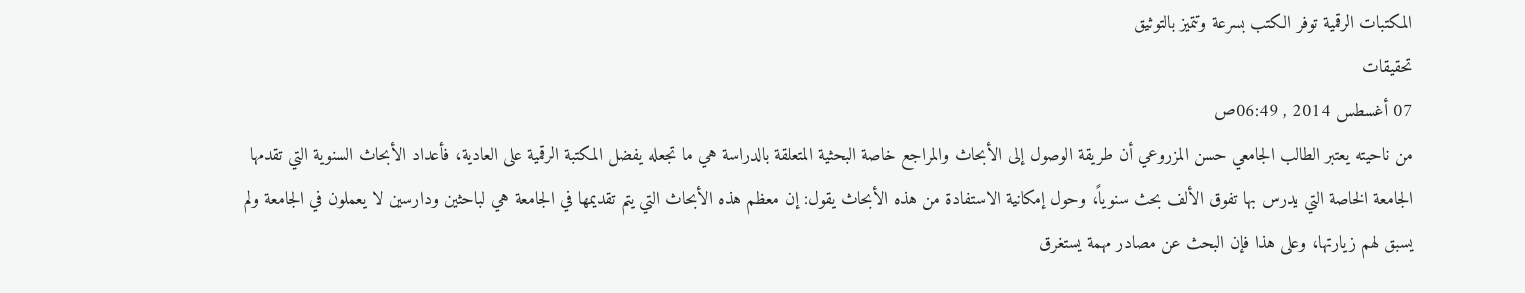المكتبات الرقمية توفر الكتب بسرعة وتتميز بالتوثيق
تحقيقات
07 أغسطس 2014 , 06:49ص
من ناحيته يعتبر الطالب الجامعي حسن المزروعي أن طريقة الوصول إلى الأبحاث والمراجع خاصة البحثية المتعلقة بالدراسة هي ما تجعله يفضل المكتبة الرقمية على العادية، فأعداد الأبحاث السنوية التي تقدمها الجامعة الخاصة التي يدرس بها تفوق الألف بحث سنوياً، وحول إمكانية الاستفادة من هذه الأبحاث يقول: إن معظم هذه الأبحاث التي يتم تقديمها في الجامعة هي لباحثين ودارسين لا يعملون في الجامعة ولم يسبق لهم زيارتها، وعلى هذا فإن البحث عن مصادر مهمة يستغرق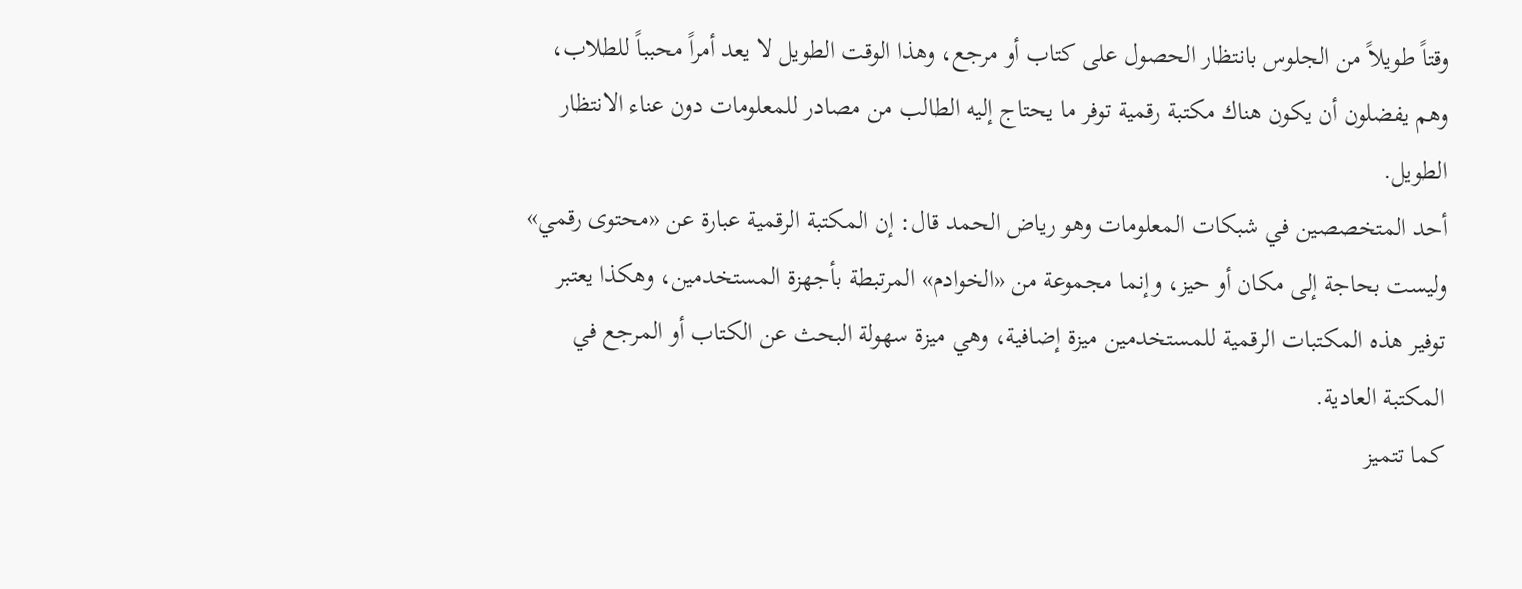وقتاً طويلاً من الجلوس بانتظار الحصول على كتاب أو مرجع، وهذا الوقت الطويل لا يعد أمراً محبباً للطلاب، وهم يفضلون أن يكون هناك مكتبة رقمية توفر ما يحتاج إليه الطالب من مصادر للمعلومات دون عناء الانتظار الطويل.
أحد المتخصصين في شبكات المعلومات وهو رياض الحمد قال: إن المكتبة الرقمية عبارة عن «محتوى رقمي» وليست بحاجة إلى مكان أو حيز، وإنما مجموعة من «الخوادم» المرتبطة بأجهزة المستخدمين، وهكذا يعتبر توفير هذه المكتبات الرقمية للمستخدمين ميزة إضافية، وهي ميزة سهولة البحث عن الكتاب أو المرجع في المكتبة العادية.
كما تتميز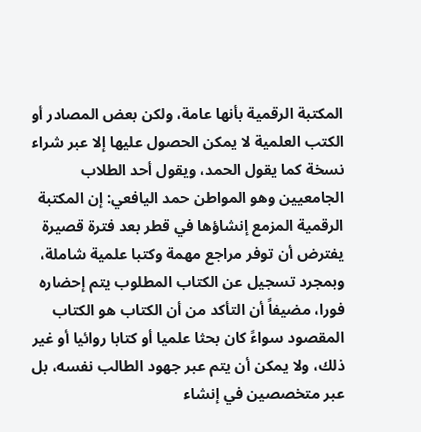المكتبة الرقمية بأنها عامة، ولكن بعض المصادر أو الكتب العلمية لا يمكن الحصول عليها إلا عبر شراء نسخة كما يقول الحمد، ويقول أحد الطلاب الجامعيين وهو المواطن حمد اليافعي: إن المكتبة الرقمية المزمع إنشاؤها في قطر بعد فترة قصيرة يفترض أن توفر مراجع مهمة وكتبا علمية شاملة، وبمجرد تسجيل عن الكتاب المطلوب يتم إحضاره فورا، مضيفاً أن التأكد من أن الكتاب هو الكتاب المقصود سواءً كان بحثا علميا أو كتابا روائيا أو غير ذلك، ولا يمكن أن يتم عبر جهود الطالب نفسه، بل عبر متخصصين في إنشاء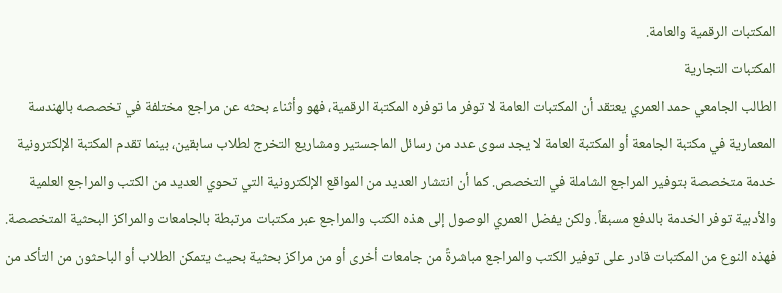المكتبات الرقمية والعامة.
المكتبات التجارية
الطالب الجامعي حمد العمري يعتقد أن المكتبات العامة لا توفر ما توفره المكتبة الرقمية، فهو وأثناء بحثه عن مراجع مختلفة في تخصصه بالهندسة المعمارية في مكتبة الجامعة أو المكتبة العامة لا يجد سوى عدد من رسائل الماجستير ومشاريع التخرج لطلاب سابقين، بينما تقدم المكتبة الإلكترونية خدمة متخصصة بتوفير المراجع الشاملة في التخصص. كما أن انتشار العديد من المواقع الإلكترونية التي تحوي العديد من الكتب والمراجع العلمية والأدبية توفر الخدمة بالدفع مسبقاً. ولكن يفضل العمري الوصول إلى هذه الكتب والمراجع عبر مكتبات مرتبطة بالجامعات والمراكز البحثية المتخصصة. فهذه النوع من المكتبات قادر على توفير الكتب والمراجع مباشرةً من جامعات أخرى أو من مراكز بحثية بحيث يتمكن الطلاب أو الباحثون من التأكد من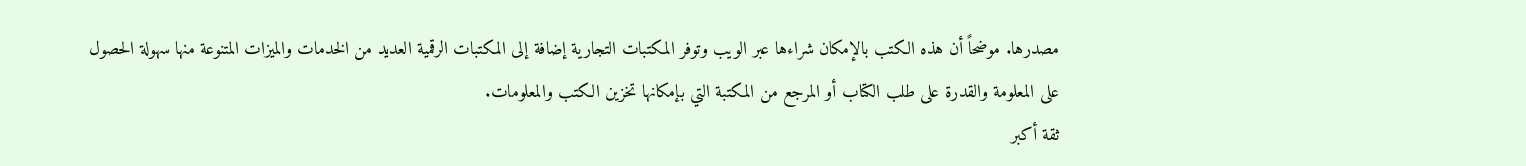مصدرها. موضحاً أن هذه الكتب بالإمكان شراءها عبر الويب وتوفر المكتبات التجارية إضافة إلى المكتبات الرقمية العديد من الخدمات والميزات المتنوعة منها سهولة الحصول على المعلومة والقدرة على طلب الكتاب أو المرجع من المكتبة التي بإمكانها تخزين الكتب والمعلومات.
ثقة أكبر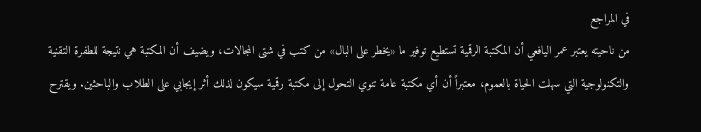في المراجع
من ناحيته يعتبر عمر اليافعي أن المكتبة الرقمية تستطيع توفير ما «يخطر على البال» من كتب في شتى المجالات، ويضيف أن المكتبة هي نتيجة للطفرة التقنية والتكنولوجية التي سهلت الحياة بالعموم، معتبراً أن أي مكتبة عامة تنوي التحول إلى مكتبة رقمية سيكون لذلك أثر إيجابي على الطلاب والباحثين. ويقترح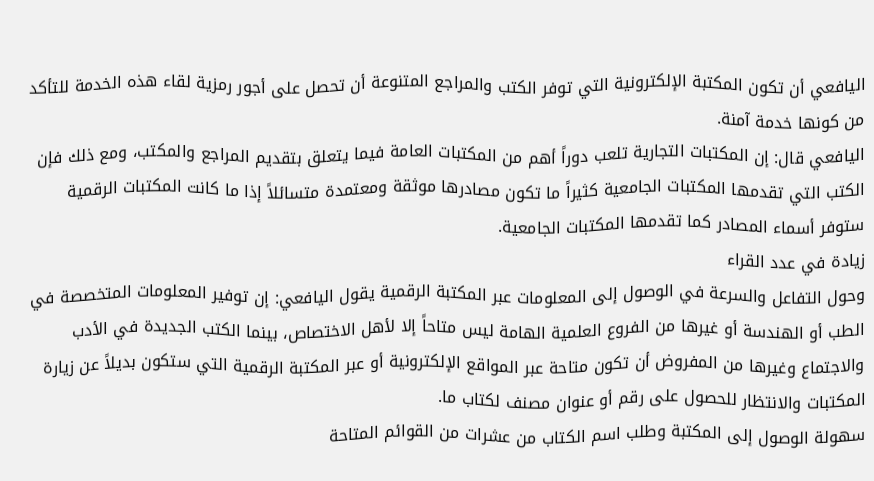اليافعي أن تكون المكتبة الإلكترونية التي توفر الكتب والمراجع المتنوعة أن تحصل على أجور رمزية لقاء هذه الخدمة للتأكد من كونها خدمة آمنة.
اليافعي قال: إن المكتبات التجارية تلعب دوراً أهم من المكتبات العامة فيما يتعلق بتقديم المراجع والمكتب، ومع ذلك فإن الكتب التي تقدمها المكتبات الجامعية كثيراً ما تكون مصادرها موثقة ومعتمدة متسائلاً إذا ما كانت المكتبات الرقمية ستوفر أسماء المصادر كما تقدمها المكتبات الجامعية.
زيادة في عدد القراء
وحول التفاعل والسرعة في الوصول إلى المعلومات عبر المكتبة الرقمية يقول اليافعي: إن توفير المعلومات المتخصصة في الطب أو الهندسة أو غيرها من الفروع العلمية الهامة ليس متاحاً إلا لأهل الاختصاص، بينما الكتب الجديدة في الأدب والاجتماع وغيرها من المفروض أن تكون متاحة عبر المواقع الإلكترونية أو عبر المكتبة الرقمية التي ستكون بديلاً عن زيارة المكتبات والانتظار للحصول على رقم أو عنوان مصنف لكتاب ما.
سهولة الوصول إلى المكتبة وطلب اسم الكتاب من عشرات من القوائم المتاحة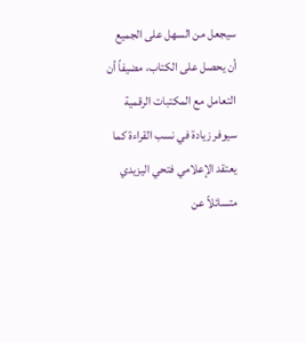سيجعل من السهل على الجميع أن يحصل على الكتاب، مضيفاً أن التعامل مع المكتبات الرقمية سيوفر زيادة في نسب القراءة كما يعتقد الإعلامي فتحي اليزيدي متسائلاً عن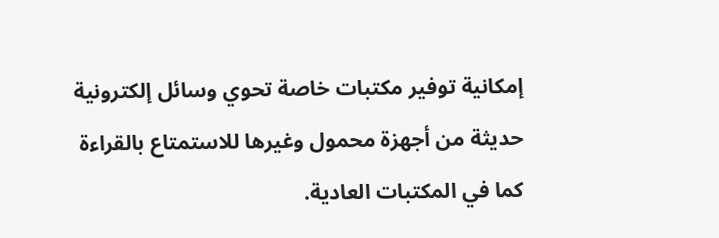إمكانية توفير مكتبات خاصة تحوي وسائل إلكترونية حديثة من أجهزة محمول وغيرها للاستمتاع بالقراءة كما في المكتبات العادية.